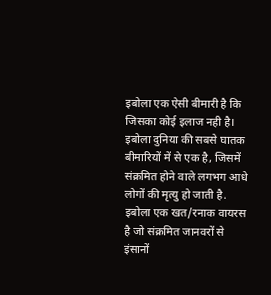इबोला एक ऐसी बीमारी है कि जिसका कोई इलाज नही है। इबोला दुनिया की सबसे घातक बीमारियों में से एक है, जिसमें संक्रमित होने वाले लगभग आधे लोगों की मृत्यु हो जाती है. इबोला एक खत/रनाक वायरस है जो संक्रमित जानवरों से इंसानों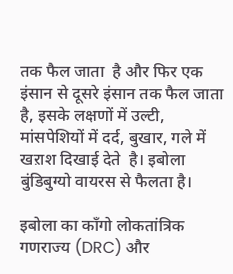तक फैल जाता  है और फिर एक इंसान से दूसरे इंसान तक फैल जाता  है, इसके लक्षणों में उल्टी, मांसपेशियों में दर्द, बुखार, गले में खऱाश दिखाई देते  है। इबोला  बुंडिबुग्यो वायरस से फैलता है।

इबोला का काँगो लोकतांत्रिक गणराज्य (DRC) और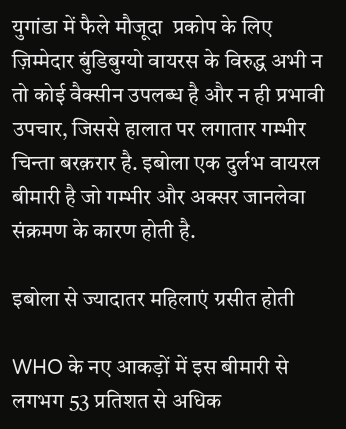युगांडा में फैले मौजूदा  प्रकोप के लिए ज़िम्मेदार बुंडिबुग्यो वायरस के विरुद्ध अभी न तो कोई वैक्सीन उपलब्ध है और न ही प्रभावी उपचार, जिससे हालात पर लगातार गम्भीर चिन्ता बरक़रार है. इबोला एक दुर्लभ वायरल बीमारी है जो गम्भीर और अक्सर जानलेवा संक्रमण के कारण होती है.

इबोला से ज्यादातर महिलाएं ग्रसीत होती

WHO के नए आकड़ों में इस बीमारी से लगभग 53 प्रतिशत से अधिक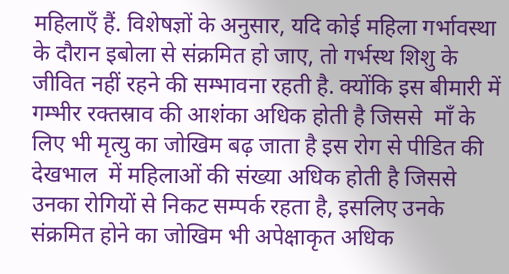महिलाएँ हैं. विशेषज्ञों के अनुसार, यदि कोई महिला गर्भावस्था के दौरान इबोला से संक्रमित हो जाए, तो गर्भस्थ शिशु के जीवित नहीं रहने की सम्भावना रहती है. क्योंकि इस बीमारी में गम्भीर रक्तस्राव की आशंका अधिक होती है जिससे  माँ के लिए भी मृत्यु का जोखिम बढ़ जाता है इस रोग से पीडित की देखभाल  में महिलाओं की संख्या अधिक होती है जिससे उनका रोगियों से निकट सम्पर्क रहता है, इसलिए उनके संक्रमित होने का जोखिम भी अपेक्षाकृत अधिक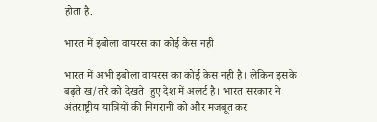होता है.

भारत में इबोला वायरस का कोई केस नही

भारत में अभी इबोला वायरस का कोई केस नही है। लेकिन इसके बढ़ते ख/तरे को देखते  हुए देश में अलर्ट है। भारत सरकार ने अंतराष्ट्रीय यात्रियों की निगरानी को और मजबूत कर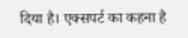दिया है। एक्सपर्ट का कहना है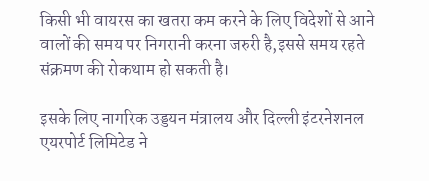किसी भी वायरस का खतरा कम करने के लिए विदेशों से आने वालों की समय पर निगरानी करना जरुरी है,इससे समय रहते संक्रमण की रोकथाम हो सकती है।

इसके लिए नागरिक उड्डयन मंत्रालय और दिल्ली इंटरनेशनल एयरपोर्ट लिमिटेड ने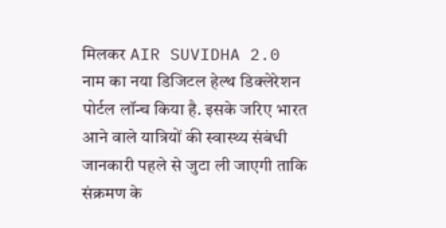मिलकर AIR SUVIDHA 2.0 नाम का नया डिजिटल हेल्थ डिक्लेरेशन पोर्टल लॉन्च किया है. इसके जरिए भारत आने वाले यात्रियों की स्वास्थ्य संबंधी जानकारी पहले से जुटा ली जाएगी ताकि संक्रमण के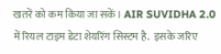खतरें को कम किया जा सकें। AIR SUVIDHA 2.0 में रियल टाइम डेटा शेयरिंग सिस्टम है.  इसके जरिए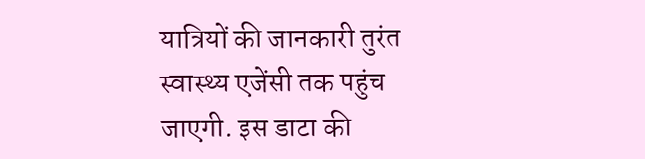यात्रियों की जानकारी तुरंत स्वास्थ्य एजेंसी तक पहुंच जाएगी. इस डाटा की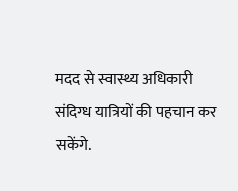मदद से स्वास्थ्य अधिकारी संदिग्ध यात्रियों की पहचान कर सकेंगे.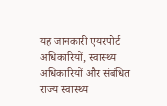यह जानकारी एयरपोर्ट अधिकारियों, स्वास्थ्य अधिकारियों और संबंधित राज्य स्वास्थ्य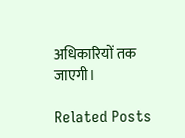अधिकारियों तक जाएगी।

Related Posts